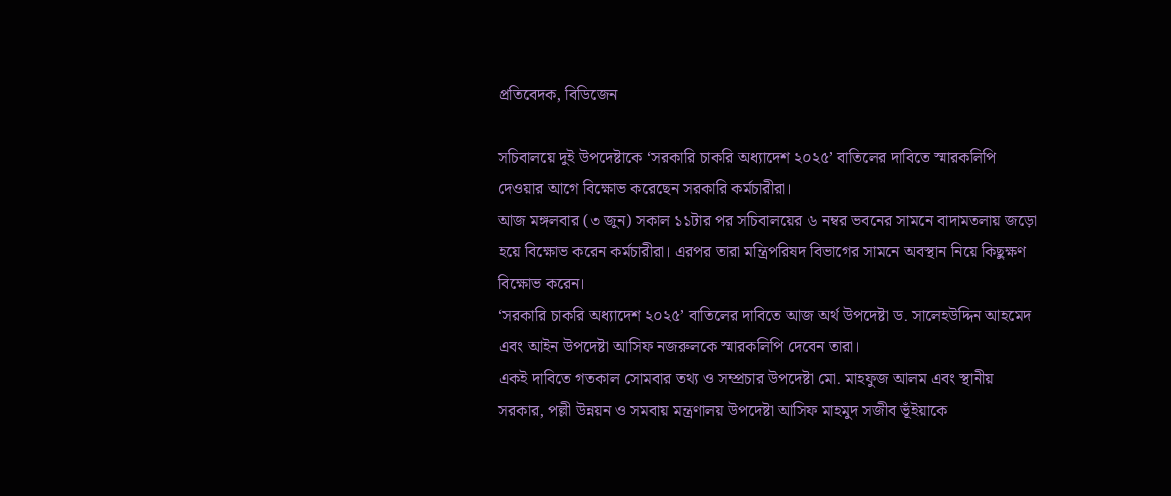প্রতিবেদক, বিডিজেন

সচিবালয়ে দুই উপদেষ্টাকে ‘সরকারি চাকরি অধ্যাদেশ ২০২৫’ বাতিলের দাবিতে স্মারকলিপি দেওয়ার আগে বিক্ষোভ করেছেন সরকারি কর্মচারীরা।
আজ মঙ্গলবার (৩ জুন) সকাল ১১টার পর সচিবালয়ের ৬ নম্বর ভবনের সামনে বাদামতলায় জড়ো হয়ে বিক্ষোভ করেন কর্মচারীরা। এরপর তারা মন্ত্রিপরিষদ বিভাগের সামনে অবস্থান নিয়ে কিছুক্ষণ বিক্ষোভ করেন।
‘সরকারি চাকরি অধ্যাদেশ ২০২৫’ বাতিলের দাবিতে আজ অর্থ উপদেষ্টা ড. সালেহউদ্দিন আহমেদ এবং আইন উপদেষ্টা আসিফ নজরুলকে স্মারকলিপি দেবেন তারা।
একই দাবিতে গতকাল সোমবার তথ্য ও সম্প্রচার উপদেষ্টা মো. মাহফুজ আলম এবং স্থানীয় সরকার, পল্লী উন্নয়ন ও সমবায় মন্ত্রণালয় উপদেষ্টা আসিফ মাহমুদ সজীব ভূঁইয়াকে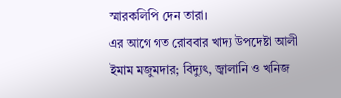স্মারকলিপি দেন তারা।
এর আগে গত রোববার খাদ্য উপদেষ্টা আলী ইমাম মজুমদার; বিদ্যুৎ, জ্বালানি ও খনিজ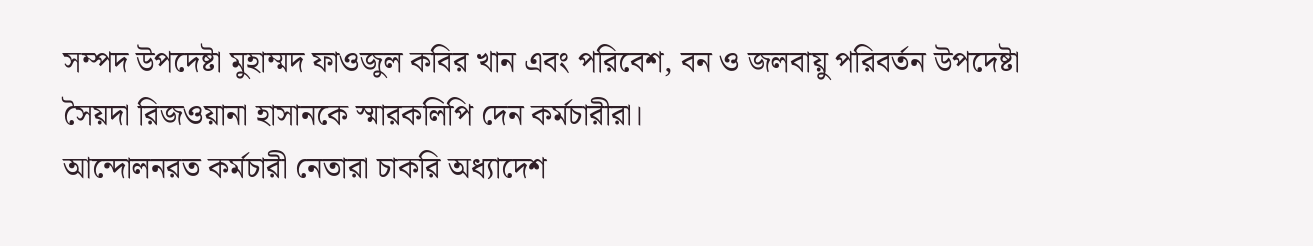সম্পদ উপদেষ্টা মুহাম্মদ ফাওজুল কবির খান এবং পরিবেশ, বন ও জলবায়ু পরিবর্তন উপদেষ্টা সৈয়দা রিজওয়ানা হাসানকে স্মারকলিপি দেন কর্মচারীরা।
আন্দোলনরত কর্মচারী নেতারা চাকরি অধ্যাদেশ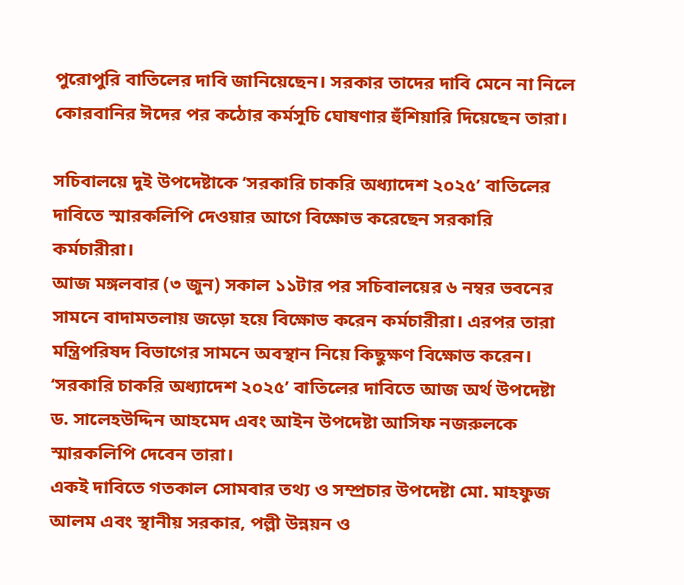পুরোপুরি বাতিলের দাবি জানিয়েছেন। সরকার তাদের দাবি মেনে না নিলে কোরবানির ঈদের পর কঠোর কর্মসূচি ঘোষণার হুঁশিয়ারি দিয়েছেন তারা।

সচিবালয়ে দুই উপদেষ্টাকে ‘সরকারি চাকরি অধ্যাদেশ ২০২৫’ বাতিলের দাবিতে স্মারকলিপি দেওয়ার আগে বিক্ষোভ করেছেন সরকারি কর্মচারীরা।
আজ মঙ্গলবার (৩ জুন) সকাল ১১টার পর সচিবালয়ের ৬ নম্বর ভবনের সামনে বাদামতলায় জড়ো হয়ে বিক্ষোভ করেন কর্মচারীরা। এরপর তারা মন্ত্রিপরিষদ বিভাগের সামনে অবস্থান নিয়ে কিছুক্ষণ বিক্ষোভ করেন।
‘সরকারি চাকরি অধ্যাদেশ ২০২৫’ বাতিলের দাবিতে আজ অর্থ উপদেষ্টা ড. সালেহউদ্দিন আহমেদ এবং আইন উপদেষ্টা আসিফ নজরুলকে স্মারকলিপি দেবেন তারা।
একই দাবিতে গতকাল সোমবার তথ্য ও সম্প্রচার উপদেষ্টা মো. মাহফুজ আলম এবং স্থানীয় সরকার, পল্লী উন্নয়ন ও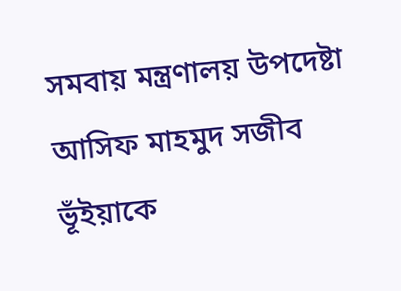সমবায় মন্ত্রণালয় উপদেষ্টা আসিফ মাহমুদ সজীব ভূঁইয়াকে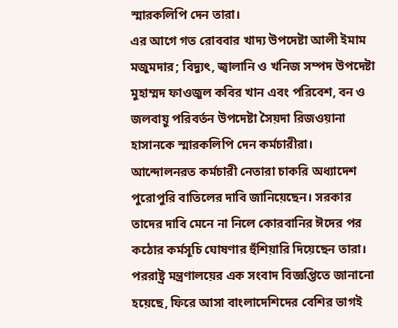স্মারকলিপি দেন তারা।
এর আগে গত রোববার খাদ্য উপদেষ্টা আলী ইমাম মজুমদার; বিদ্যুৎ, জ্বালানি ও খনিজ সম্পদ উপদেষ্টা মুহাম্মদ ফাওজুল কবির খান এবং পরিবেশ, বন ও জলবায়ু পরিবর্তন উপদেষ্টা সৈয়দা রিজওয়ানা হাসানকে স্মারকলিপি দেন কর্মচারীরা।
আন্দোলনরত কর্মচারী নেতারা চাকরি অধ্যাদেশ পুরোপুরি বাতিলের দাবি জানিয়েছেন। সরকার তাদের দাবি মেনে না নিলে কোরবানির ঈদের পর কঠোর কর্মসূচি ঘোষণার হুঁশিয়ারি দিয়েছেন তারা।
পররাষ্ট্র মন্ত্রণালয়ের এক সংবাদ বিজ্ঞপ্তিতে জানানো হয়েছে, ফিরে আসা বাংলাদেশিদের বেশির ভাগই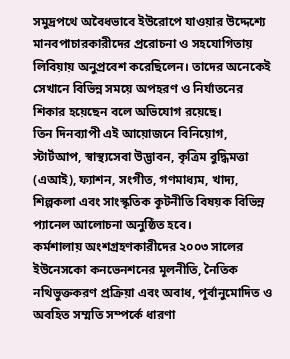সমুদ্রপথে অবৈধভাবে ইউরোপে যাওয়ার উদ্দেশ্যে মানবপাচারকারীদের প্ররোচনা ও সহযোগিতায় লিবিয়ায় অনুপ্রবেশ করেছিলেন। তাদের অনেকেই সেখানে বিভিন্ন সময়ে অপহরণ ও নির্যাতনের শিকার হয়েছেন বলে অভিযোগ রয়েছে।
তিন দিনব্যাপী এই আয়োজনে বিনিয়োগ, স্টার্টআপ, স্বাস্থ্যসেবা উদ্ভাবন, কৃত্রিম বুদ্ধিমত্তা (এআই), ফ্যাশন, সংগীত, গণমাধ্যম, খাদ্য, শিল্পকলা এবং সাংস্কৃতিক কূটনীতি বিষয়ক বিভিন্ন প্যানেল আলোচনা অনুষ্ঠিত হবে।
কর্মশালায় অংশগ্রহণকারীদের ২০০৩ সালের ইউনেসকো কনভেনশনের মূলনীতি, নৈতিক নথিভুক্তকরণ প্রক্রিয়া এবং অবাধ, পূর্বানুমোদিত ও অবহিত সম্মতি সম্পর্কে ধারণা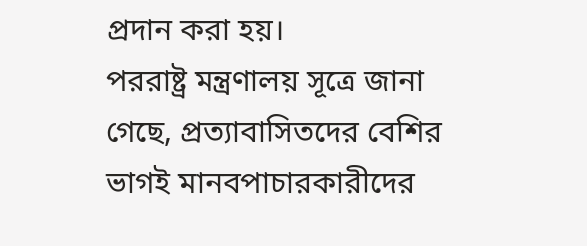প্রদান করা হয়।
পররাষ্ট্র মন্ত্রণালয় সূত্রে জানা গেছে, প্রত্যাবাসিতদের বেশির ভাগই মানবপাচারকারীদের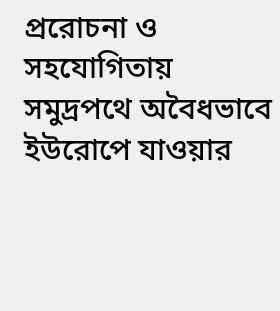প্ররোচনা ও সহযোগিতায় সমুদ্রপথে অবৈধভাবে ইউরোপে যাওয়ার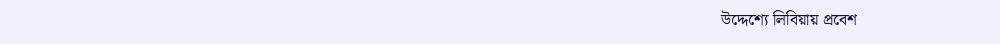উদ্দেশ্যে লিবিয়ায় প্রবেশ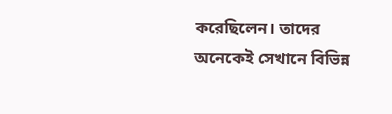করেছিলেন। তাদের অনেকেই সেখানে বিভিন্ন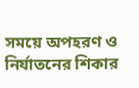সময়ে অপহরণ ও নির্যাতনের শিকার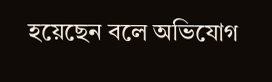হয়েছেন বলে অভিযোগ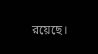রয়েছে।